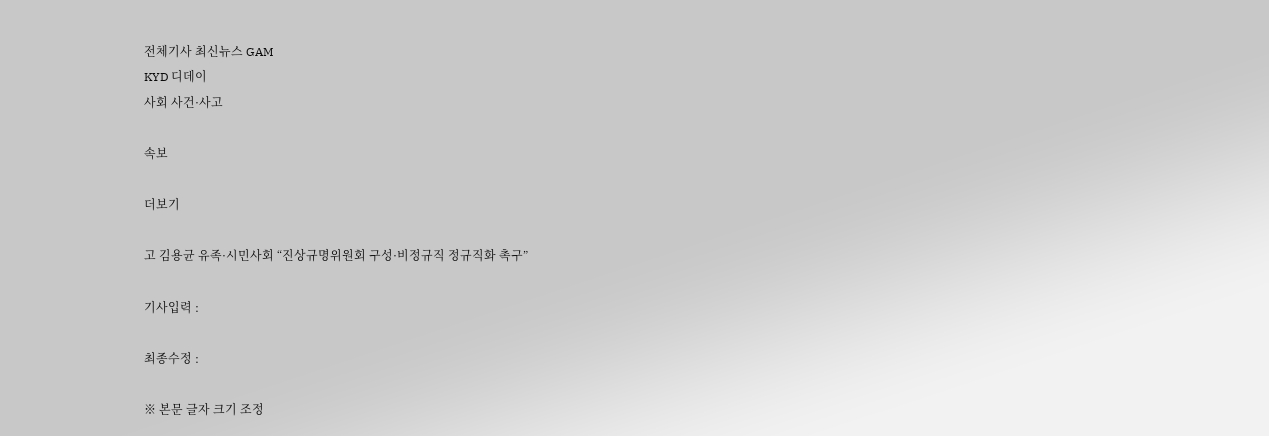전체기사 최신뉴스 GAM
KYD 디데이
사회 사건·사고

속보

더보기

고 김용균 유족·시민사회 “진상규명위원회 구성·비정규직 정규직화 촉구”

기사입력 :

최종수정 :

※ 본문 글자 크기 조정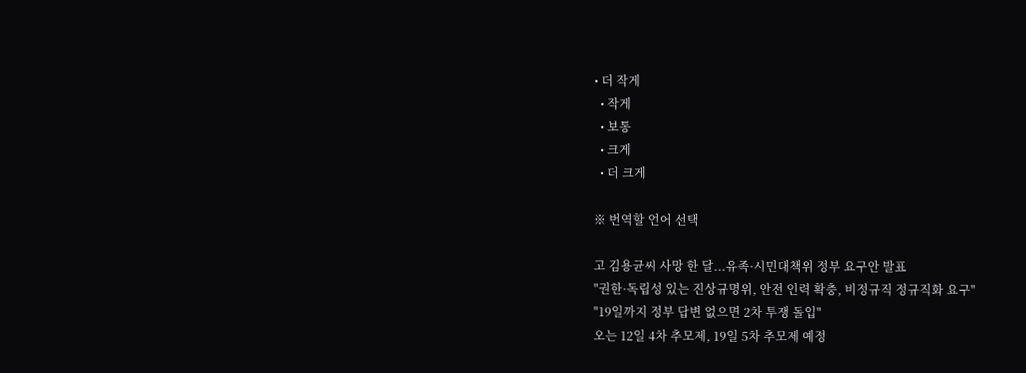• 더 작게
  • 작게
  • 보통
  • 크게
  • 더 크게

※ 번역할 언어 선택

고 김용균씨 사망 한 달...유족·시민대책위 정부 요구안 발표
"권한·독립성 있는 진상규명위, 안전 인력 확충, 비정규직 정규직화 요구"
"19일까지 정부 답변 없으면 2차 투쟁 돌입"
오는 12일 4차 추모제, 19일 5차 추모제 예정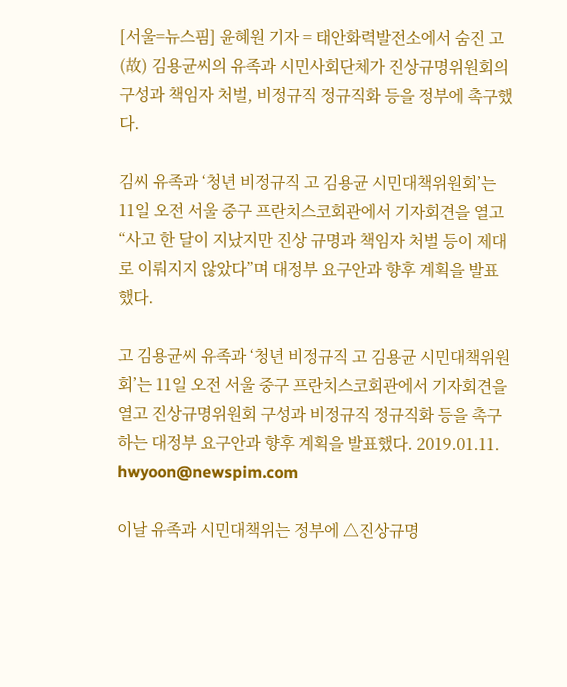[서울=뉴스핌] 윤혜원 기자 = 태안화력발전소에서 숨진 고(故) 김용균씨의 유족과 시민사회단체가 진상규명위원회의 구성과 책임자 처벌, 비정규직 정규직화 등을 정부에 촉구했다.

김씨 유족과 ‘청년 비정규직 고 김용균 시민대책위원회’는 11일 오전 서울 중구 프란치스코회관에서 기자회견을 열고 “사고 한 달이 지났지만 진상 규명과 책임자 처벌 등이 제대로 이뤄지지 않았다”며 대정부 요구안과 향후 계획을 발표했다.

고 김용균씨 유족과 ‘청년 비정규직 고 김용균 시민대책위원회’는 11일 오전 서울 중구 프란치스코회관에서 기자회견을 열고 진상규명위원회 구성과 비정규직 정규직화 등을 촉구하는 대정부 요구안과 향후 계획을 발표했다. 2019.01.11. hwyoon@newspim.com

이날 유족과 시민대책위는 정부에 △진상규명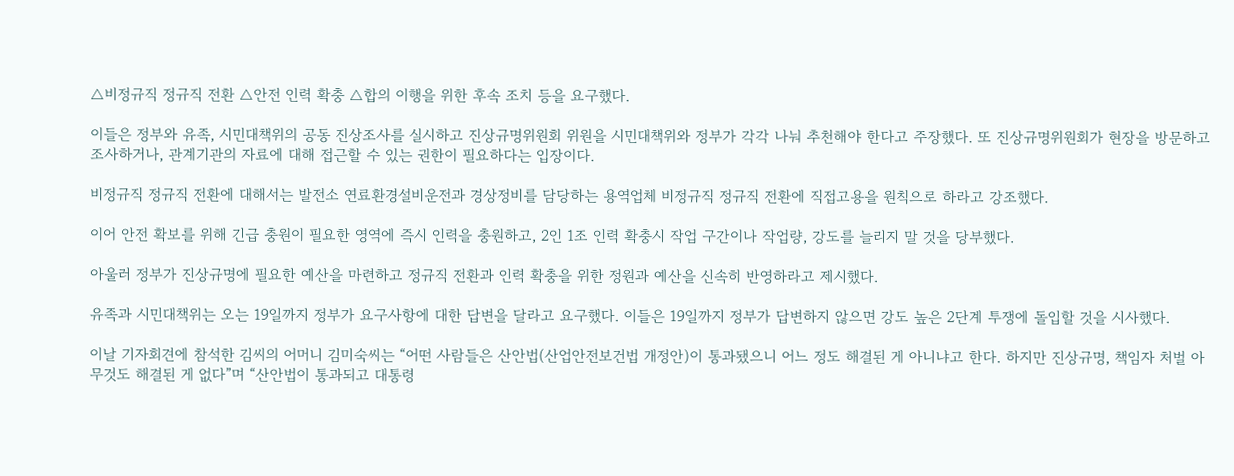△비정규직 정규직 전환 △안전 인력 확충 △합의 이행을 위한 후속 조치 등을 요구했다.

이들은 정부와 유족, 시민대책위의 공동 진상조사를 실시하고 진상규명위원회 위원을 시민대책위와 정부가 각각 나눠 추천해야 한다고 주장했다. 또 진상규명위원회가 현장을 방문하고 조사하거나, 관계기관의 자료에 대해 접근할 수 있는 권한이 필요하다는 입장이다.

비정규직 정규직 전환에 대해서는 발전소 연료환경설비운전과 경상정비를 담당하는 용역업체 비정규직 정규직 전환에 직접고용을 원칙으로 하라고 강조했다.

이어 안전 확보를 위해 긴급 충원이 필요한 영역에 즉시 인력을 충원하고, 2인 1조 인력 확충시 작업 구간이나 작업량, 강도를 늘리지 말 것을 당부했다.

아울러 정부가 진상규명에 필요한 예산을 마련하고 정규직 전환과 인력 확충을 위한 정원과 예산을 신속히 반영하라고 제시했다.

유족과 시민대책위는 오는 19일까지 정부가 요구사항에 대한 답변을 달라고 요구했다. 이들은 19일까지 정부가 답변하지 않으면 강도 높은 2단계 투쟁에 돌입할 것을 시사했다.

이날 기자회견에 참석한 김씨의 어머니 김미숙씨는 “어떤 사람들은 산안법(산업안전보건법 개정안)이 통과됐으니 어느 정도 해결된 게 아니냐고 한다. 하지만 진상규명, 책임자 처벌 아무것도 해결된 게 없다”며 “산안법이 통과되고 대통령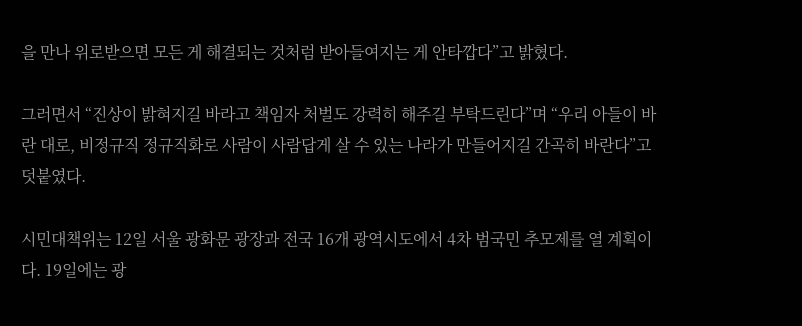을 만나 위로받으면 모든 게 해결되는 것처럼 받아들여지는 게 안타깝다”고 밝혔다.

그러면서 “진상이 밝혀지길 바라고 책임자 처벌도 강력히 해주길 부탁드린다”며 “우리 아들이 바란 대로, 비정규직 정규직화로 사람이 사람답게 살 수 있는 나라가 만들어지길 간곡히 바란다”고 덧붙였다.

시민대책위는 12일 서울 광화문 광장과 전국 16개 광역시도에서 4차 범국민 추모제를 열 계획이다. 19일에는 광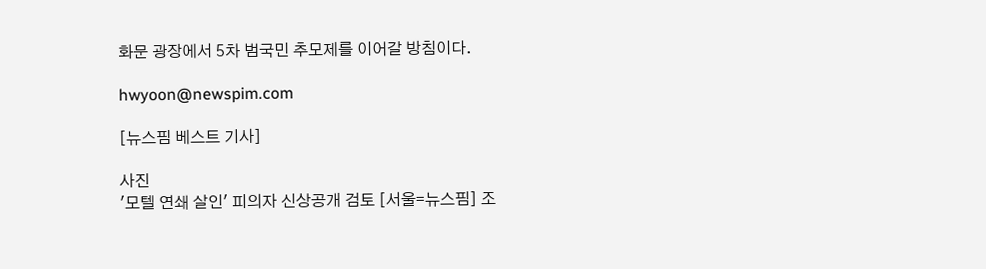화문 광장에서 5차 범국민 추모제를 이어갈 방침이다.

hwyoon@newspim.com

[뉴스핌 베스트 기사]

사진
'모텔 연쇄 살인' 피의자 신상공개 검토 [서울=뉴스핌] 조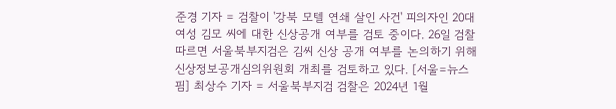준경 기자 = 검찰이 '강북 모텔 연쇄 살인 사건' 피의자인 20대 여성 김모 씨에 대한 신상공개 여부를 검토 중이다. 26일 검찰 따르면 서울북부지검은 김씨 신상 공개 여부를 논의하기 위해 신상정보공개심의위원회 개최를 검토하고 있다. [서울=뉴스핌] 최상수 기자 = 서울북부지검 검찰은 2024년 1월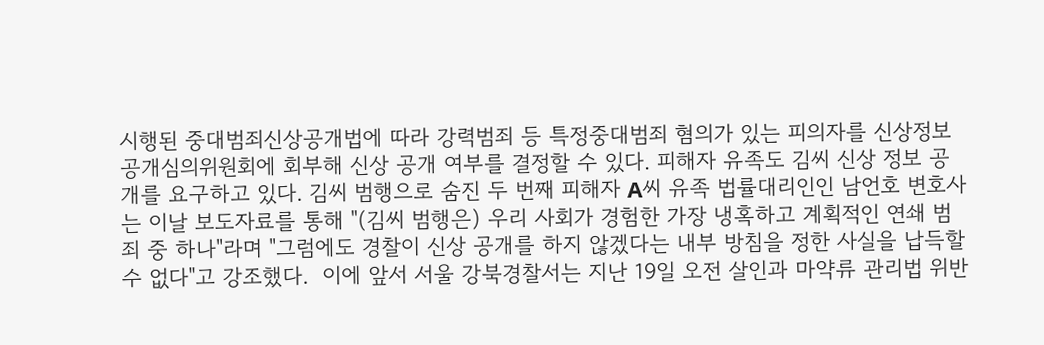시행된 중대범죄신상공개법에 따라 강력범죄 등 특정중대범죄 혐의가 있는 피의자를 신상정보공개심의위원회에 회부해 신상 공개 여부를 결정할 수 있다. 피해자 유족도 김씨 신상 정보 공개를 요구하고 있다. 김씨 범행으로 숨진 두 번째 피해자 A씨 유족 법률대리인인 남언호 변호사는 이날 보도자료를 통해 "(김씨 범행은) 우리 사회가 경험한 가장 냉혹하고 계획적인 연쇄 범죄 중 하나"라며 "그럼에도 경찰이 신상 공개를 하지 않겠다는 내부 방침을 정한 사실을 납득할 수 없다"고 강조했다.  이에 앞서 서울 강북경찰서는 지난 19일 오전 살인과 마약류 관리법 위반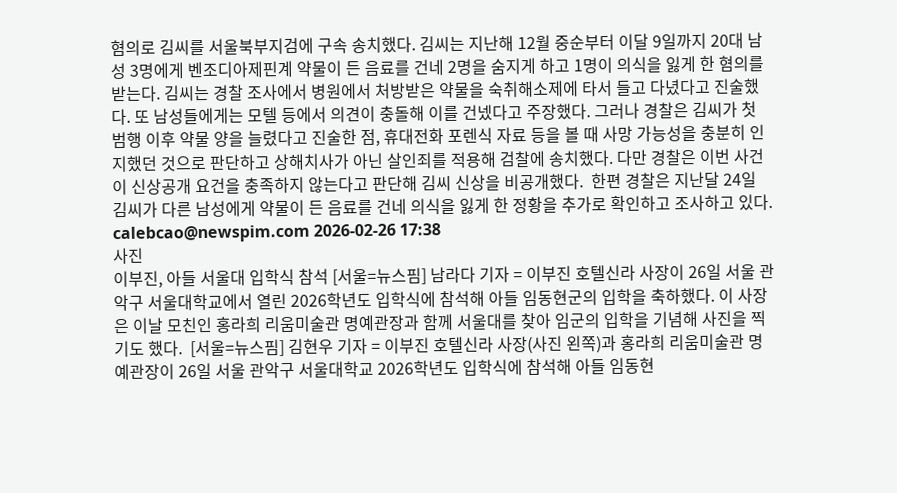혐의로 김씨를 서울북부지검에 구속 송치했다. 김씨는 지난해 12월 중순부터 이달 9일까지 20대 남성 3명에게 벤조디아제핀계 약물이 든 음료를 건네 2명을 숨지게 하고 1명이 의식을 잃게 한 혐의를 받는다. 김씨는 경찰 조사에서 병원에서 처방받은 약물을 숙취해소제에 타서 들고 다녔다고 진술했다. 또 남성들에게는 모텔 등에서 의견이 충돌해 이를 건넸다고 주장했다. 그러나 경찰은 김씨가 첫 범행 이후 약물 양을 늘렸다고 진술한 점, 휴대전화 포렌식 자료 등을 볼 때 사망 가능성을 충분히 인지했던 것으로 판단하고 상해치사가 아닌 살인죄를 적용해 검찰에 송치했다. 다만 경찰은 이번 사건이 신상공개 요건을 충족하지 않는다고 판단해 김씨 신상을 비공개했다.  한편 경찰은 지난달 24일 김씨가 다른 남성에게 약물이 든 음료를 건네 의식을 잃게 한 정황을 추가로 확인하고 조사하고 있다. calebcao@newspim.com 2026-02-26 17:38
사진
이부진, 아들 서울대 입학식 참석 [서울=뉴스핌] 남라다 기자 = 이부진 호텔신라 사장이 26일 서울 관악구 서울대학교에서 열린 2026학년도 입학식에 참석해 아들 임동현군의 입학을 축하했다. 이 사장은 이날 모친인 홍라희 리움미술관 명예관장과 함께 서울대를 찾아 임군의 입학을 기념해 사진을 찍기도 했다.  [서울=뉴스핌] 김현우 기자 = 이부진 호텔신라 사장(사진 왼쪽)과 홍라희 리움미술관 명예관장이 26일 서울 관악구 서울대학교 2026학년도 입학식에 참석해 아들 임동현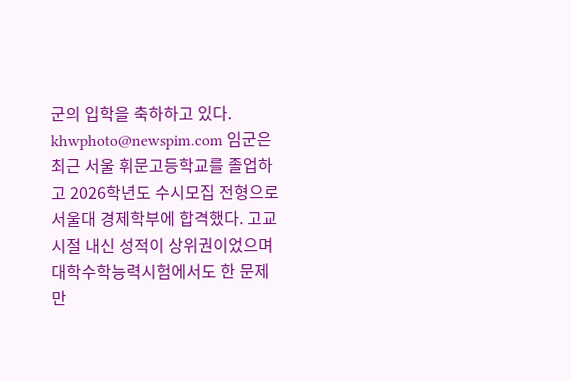군의 입학을 축하하고 있다.  khwphoto@newspim.com 임군은 최근 서울 휘문고등학교를 졸업하고 2026학년도 수시모집 전형으로 서울대 경제학부에 합격했다. 고교 시절 내신 성적이 상위권이었으며 대학수학능력시험에서도 한 문제만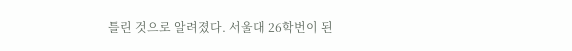틀린 것으로 알려졌다. 서울대 26학번이 된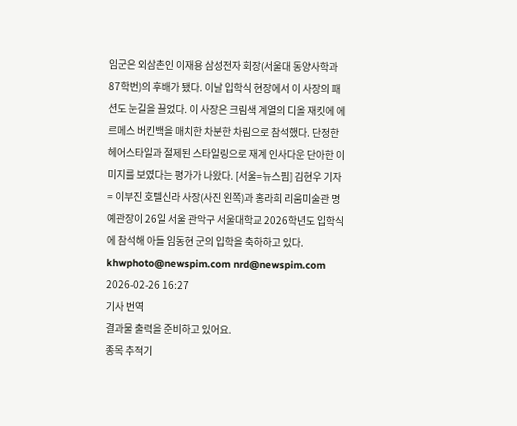임군은 외삼촌인 이재용 삼성전자 회장(서울대 동양사학과 87학번)의 후배가 됐다. 이날 입학식 현장에서 이 사장의 패션도 눈길을 끌었다. 이 사장은 크림색 계열의 디올 재킷에 에르메스 버킨백을 매치한 차분한 차림으로 참석했다. 단정한 헤어스타일과 절제된 스타일링으로 재계 인사다운 단아한 이미지를 보였다는 평가가 나왔다. [서울=뉴스핌] 김현우 기자 = 이부진 호텔신라 사장(사진 왼쪽)과 홍라희 리움미술관 명예관장이 26일 서울 관악구 서울대학교 2026학년도 입학식에 참석해 아들 임동현 군의 입학을 축하하고 있다. khwphoto@newspim.com nrd@newspim.com 2026-02-26 16:27
기사 번역
결과물 출력을 준비하고 있어요.
종목 추적기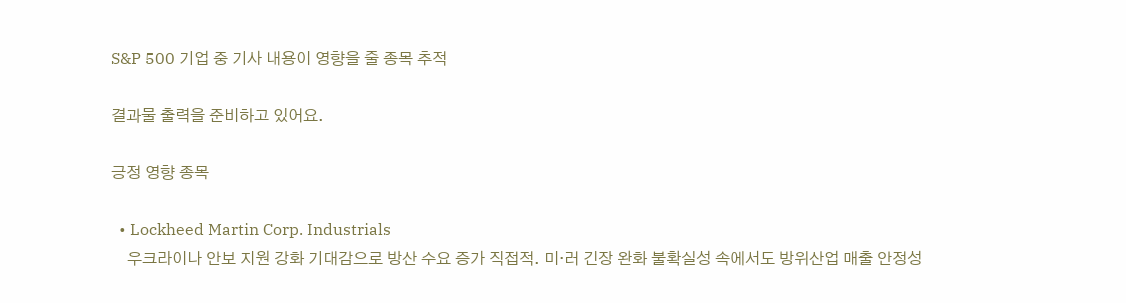S&P 500 기업 중 기사 내용이 영향을 줄 종목 추적

결과물 출력을 준비하고 있어요.

긍정 영향 종목

  • Lockheed Martin Corp. Industrials
    우크라이나 안보 지원 강화 기대감으로 방산 수요 증가 직접적. 미·러 긴장 완화 불확실성 속에서도 방위산업 매출 안정성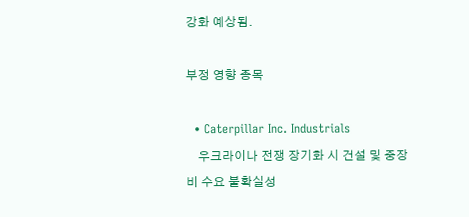강화 예상됨.

부정 영향 종목

  • Caterpillar Inc. Industrials
    우크라이나 전쟁 장기화 시 건설 및 중장비 수요 불확실성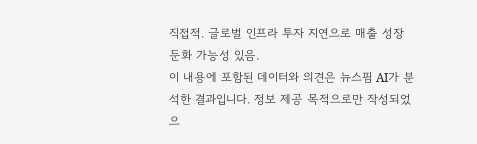직접적. 글로벌 인프라 투자 지연으로 매출 성장 둔화 가능성 있음.
이 내용에 포함된 데이터와 의견은 뉴스핌 AI가 분석한 결과입니다. 정보 제공 목적으로만 작성되었으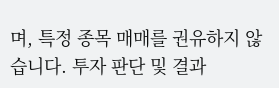며, 특정 종목 매매를 권유하지 않습니다. 투자 판단 및 결과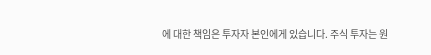에 대한 책임은 투자자 본인에게 있습니다. 주식 투자는 원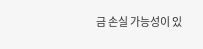금 손실 가능성이 있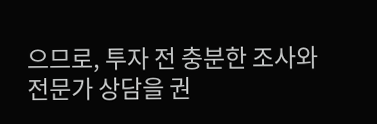으므로, 투자 전 충분한 조사와 전문가 상담을 권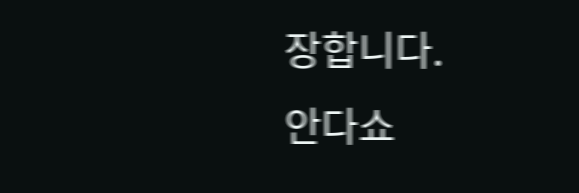장합니다.
안다쇼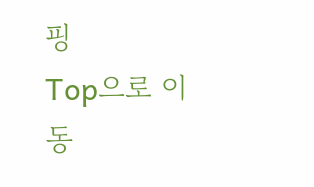핑
Top으로 이동